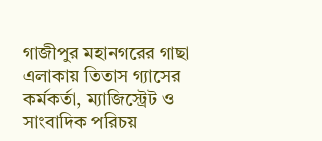গাজীপুর মহানগরের গাছা এলাকায় তিতাস গ্যাসের কর্মকর্তা, ম্যাজিস্ট্রেট ও সাংবাদিক পরিচয়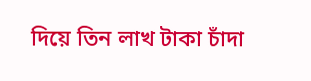দিয়ে তিন লাখ টাকা চাঁদা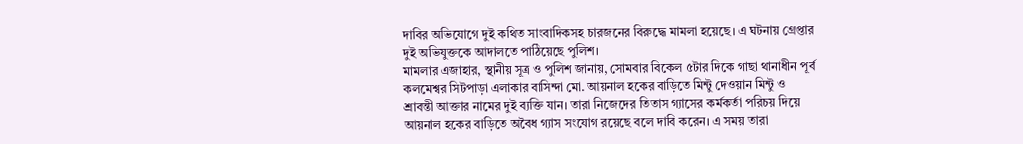দাবির অভিযোগে দুই কথিত সাংবাদিকসহ চারজনের বিরুদ্ধে মামলা হয়েছে। এ ঘটনায় গ্রেপ্তার দুই অভিযুক্তকে আদালতে পাঠিয়েছে পুলিশ।
মামলার এজাহার, স্থানীয় সূত্র ও পুলিশ জানায়, সোমবার বিকেল ৫টার দিকে গাছা থানাধীন পূর্ব কলমেশ্বর সিটপাড়া এলাকার বাসিন্দা মো. আয়নাল হকের বাড়িতে মিন্টু দেওয়ান মিন্টু ও শ্রাবন্তী আক্তার নামের দুই ব্যক্তি যান। তারা নিজেদের তিতাস গ্যাসের কর্মকর্তা পরিচয় দিয়ে আয়নাল হকের বাড়িতে অবৈধ গ্যাস সংযোগ রয়েছে বলে দাবি করেন। এ সময় তারা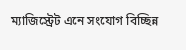ম্যাজিস্ট্রেট এনে সংযোগ বিচ্ছিন্ন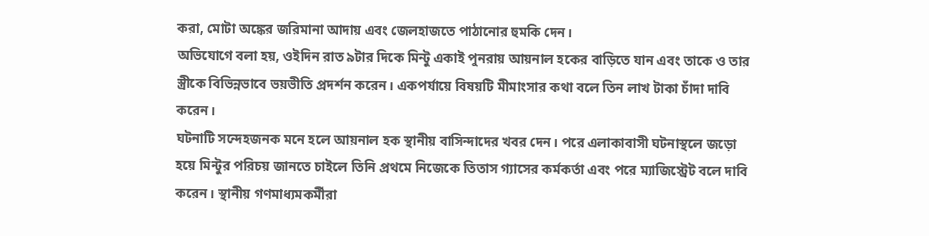করা, মোটা অঙ্কের জরিমানা আদায় এবং জেলহাজতে পাঠানোর হুমকি দেন।
অভিযোগে বলা হয়, ওইদিন রাত ৯টার দিকে মিন্টু একাই পুনরায় আয়নাল হকের বাড়িতে যান এবং তাকে ও তার স্ত্রীকে বিভিন্নভাবে ভয়ভীতি প্রদর্শন করেন। একপর্যায়ে বিষয়টি মীমাংসার কথা বলে তিন লাখ টাকা চাঁদা দাবি করেন।
ঘটনাটি সন্দেহজনক মনে হলে আয়নাল হক স্থানীয় বাসিন্দাদের খবর দেন। পরে এলাকাবাসী ঘটনাস্থলে জড়ো হয়ে মিন্টুর পরিচয় জানতে চাইলে তিনি প্রথমে নিজেকে তিতাস গ্যাসের কর্মকর্তা এবং পরে ম্যাজিস্ট্রেট বলে দাবি করেন। স্থানীয় গণমাধ্যমকর্মীরা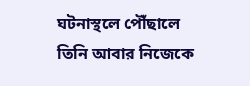ঘটনাস্থলে পৌঁছালে তিনি আবার নিজেকে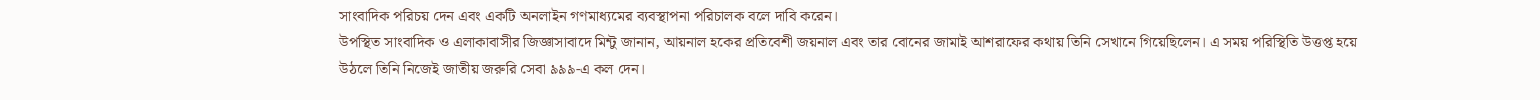সাংবাদিক পরিচয় দেন এবং একটি অনলাইন গণমাধ্যমের ব্যবস্থাপনা পরিচালক বলে দাবি করেন।
উপস্থিত সাংবাদিক ও এলাকাবাসীর জিজ্ঞাসাবাদে মিন্টু জানান, আয়নাল হকের প্রতিবেশী জয়নাল এবং তার বোনের জামাই আশরাফের কথায় তিনি সেখানে গিয়েছিলেন। এ সময় পরিস্থিতি উত্তপ্ত হয়ে উঠলে তিনি নিজেই জাতীয় জরুরি সেবা ৯৯৯-এ কল দেন।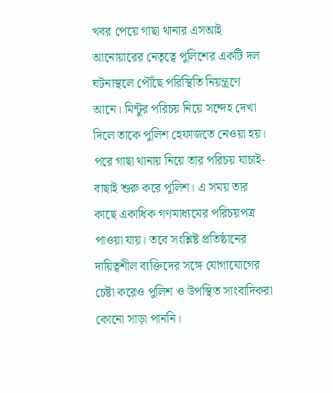খবর পেয়ে গাছা থানার এসআই আনোয়ারের নেতৃত্বে পুলিশের একটি দল ঘটনাস্থলে পৌঁছে পরিস্থিতি নিয়ন্ত্রণে আনে। মিন্টুর পরিচয় নিয়ে সন্দেহ দেখা দিলে তাকে পুলিশ হেফাজতে নেওয়া হয়। পরে গাছা থানায় নিয়ে তার পরিচয় যাচাই-বাছাই শুরু করে পুলিশ। এ সময় তার কাছে একাধিক গণমাধ্যমের পরিচয়পত্র পাওয়া যায়। তবে সংশ্লিষ্ট প্রতিষ্ঠানের দায়িত্বশীল ব্যক্তিদের সঙ্গে যোগাযোগের চেষ্টা করেও পুলিশ ও উপস্থিত সাংবাদিকরা কোনো সাড়া পাননি।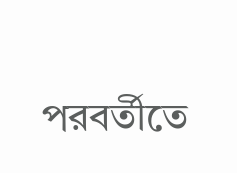পরবর্তীতে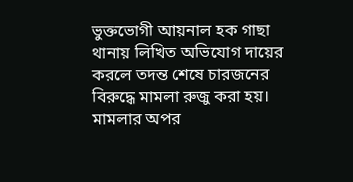ভুক্তভোগী আয়নাল হক গাছা থানায় লিখিত অভিযোগ দায়ের করলে তদন্ত শেষে চারজনের বিরুদ্ধে মামলা রুজু করা হয়। মামলার অপর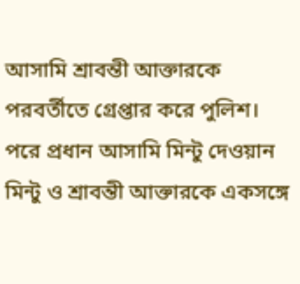আসামি শ্রাবন্তী আক্তারকে পরবর্তীতে গ্রেপ্তার করে পুলিশ। পরে প্রধান আসামি মিন্টু দেওয়ান মিন্টু ও শ্রাবন্তী আক্তারকে একসঙ্গে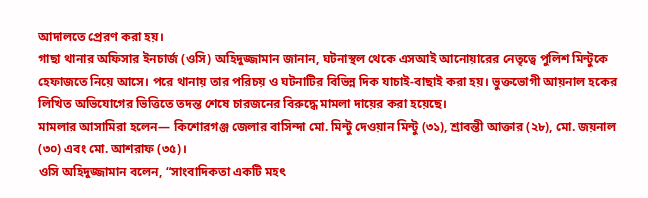আদালতে প্রেরণ করা হয়।
গাছা থানার অফিসার ইনচার্জ (ওসি) অহিদুজ্জামান জানান, ঘটনাস্থল থেকে এসআই আনোয়ারের নেতৃত্বে পুলিশ মিন্টুকে হেফাজতে নিয়ে আসে। পরে থানায় তার পরিচয় ও ঘটনাটির বিভিন্ন দিক যাচাই-বাছাই করা হয়। ভুক্তভোগী আয়নাল হকের লিখিত অভিযোগের ভিত্তিতে তদন্ত শেষে চারজনের বিরুদ্ধে মামলা দায়ের করা হয়েছে।
মামলার আসামিরা হলেন— কিশোরগঞ্জ জেলার বাসিন্দা মো. মিন্টু দেওয়ান মিন্টু (৩১), শ্রাবন্তী আক্তার (২৮), মো. জয়নাল (৩০) এবং মো. আশরাফ (৩৫)।
ওসি অহিদুজ্জামান বলেন, “সাংবাদিকতা একটি মহৎ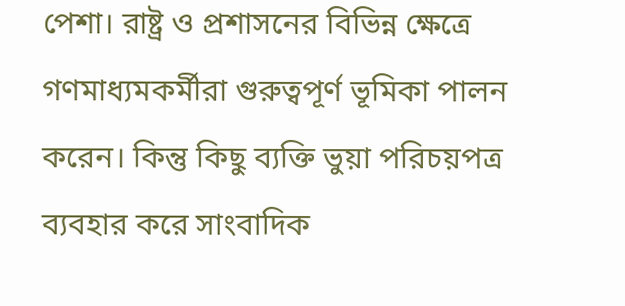পেশা। রাষ্ট্র ও প্রশাসনের বিভিন্ন ক্ষেত্রে গণমাধ্যমকর্মীরা গুরুত্বপূর্ণ ভূমিকা পালন করেন। কিন্তু কিছু ব্যক্তি ভুয়া পরিচয়পত্র ব্যবহার করে সাংবাদিক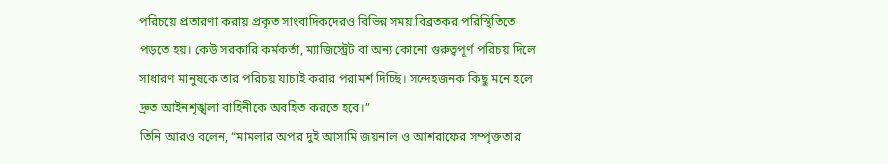পরিচয়ে প্রতারণা করায় প্রকৃত সাংবাদিকদেরও বিভিন্ন সময় বিব্রতকর পরিস্থিতিতে পড়তে হয়। কেউ সরকারি কর্মকর্তা, ম্যাজিস্ট্রেট বা অন্য কোনো গুরুত্বপূর্ণ পরিচয় দিলে সাধারণ মানুষকে তার পরিচয় যাচাই করার পরামর্শ দিচ্ছি। সন্দেহজনক কিছু মনে হলে দ্রুত আইনশৃঙ্খলা বাহিনীকে অবহিত করতে হবে।”
তিনি আরও বলেন, “মামলার অপর দুই আসামি জয়নাল ও আশরাফের সম্পৃক্ততার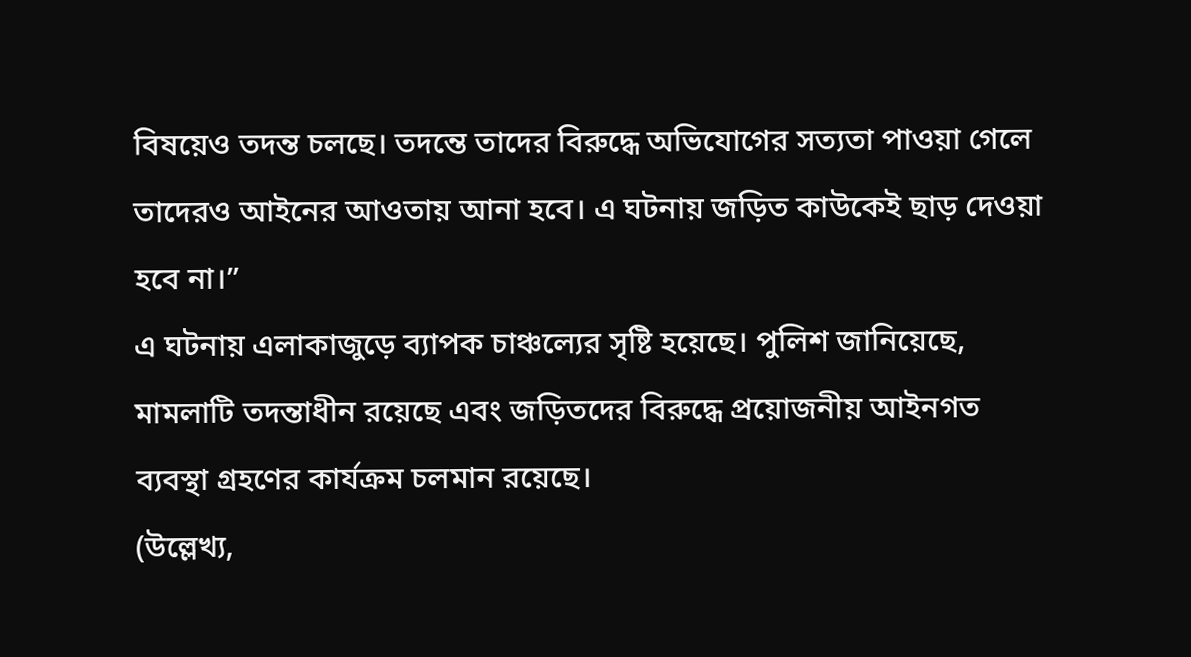বিষয়েও তদন্ত চলছে। তদন্তে তাদের বিরুদ্ধে অভিযোগের সত্যতা পাওয়া গেলে তাদেরও আইনের আওতায় আনা হবে। এ ঘটনায় জড়িত কাউকেই ছাড় দেওয়া হবে না।”
এ ঘটনায় এলাকাজুড়ে ব্যাপক চাঞ্চল্যের সৃষ্টি হয়েছে। পুলিশ জানিয়েছে, মামলাটি তদন্তাধীন রয়েছে এবং জড়িতদের বিরুদ্ধে প্রয়োজনীয় আইনগত ব্যবস্থা গ্রহণের কার্যক্রম চলমান রয়েছে।
(উল্লেখ্য,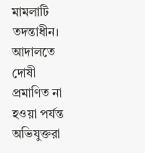মামলাটি তদন্তাধীন। আদালতে দোষী প্রমাণিত না হওয়া পর্যন্ত অভিযুক্তরা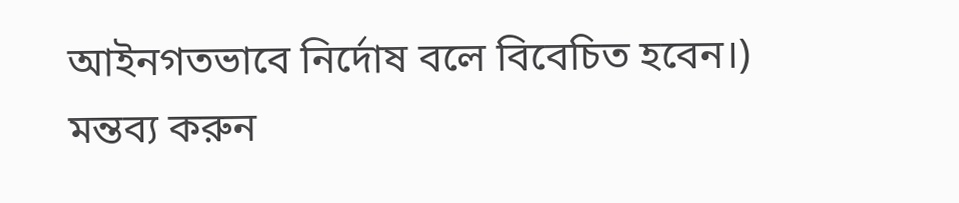আইনগতভাবে নির্দোষ বলে বিবেচিত হবেন।)
মন্তব্য করুন